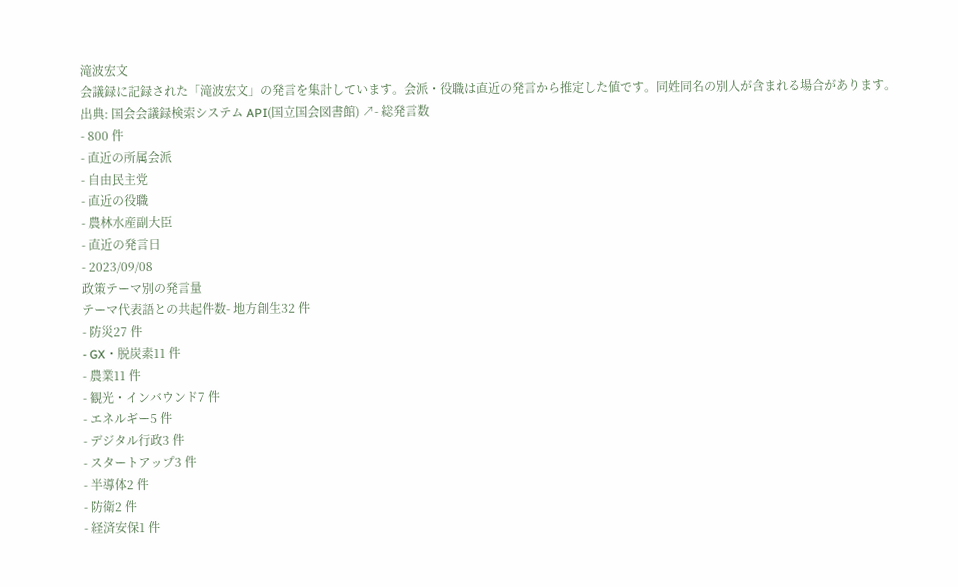滝波宏文
会議録に記録された「滝波宏文」の発言を集計しています。会派・役職は直近の発言から推定した値です。同姓同名の別人が含まれる場合があります。
出典: 国会会議録検索システム API(国立国会図書館) ↗- 総発言数
- 800 件
- 直近の所属会派
- 自由民主党
- 直近の役職
- 農林水産副大臣
- 直近の発言日
- 2023/09/08
政策テーマ別の発言量
テーマ代表語との共起件数- 地方創生32 件
- 防災27 件
- GX・脱炭素11 件
- 農業11 件
- 観光・インバウンド7 件
- エネルギー5 件
- デジタル行政3 件
- スタートアップ3 件
- 半導体2 件
- 防衛2 件
- 経済安保1 件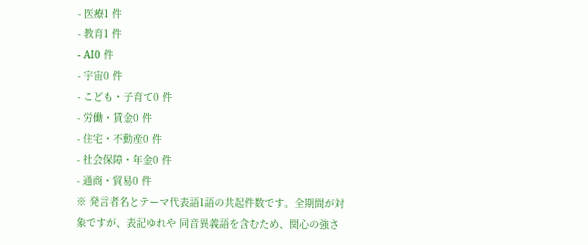- 医療1 件
- 教育1 件
- AI0 件
- 宇宙0 件
- こども・子育て0 件
- 労働・賃金0 件
- 住宅・不動産0 件
- 社会保障・年金0 件
- 通商・貿易0 件
※ 発言者名とテーマ代表語1語の共起件数です。全期間が対象ですが、表記ゆれや 同音異義語を含むため、関心の強さ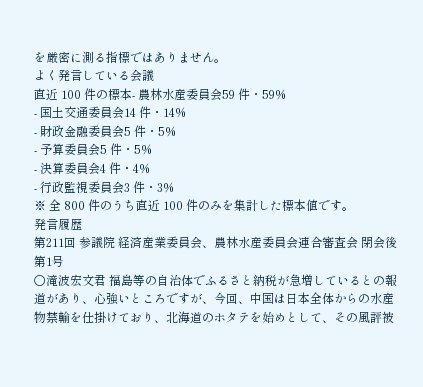を厳密に測る指標ではありません。
よく発言している会議
直近 100 件の標本- 農林水産委員会59 件・59%
- 国土交通委員会14 件・14%
- 財政金融委員会5 件・5%
- 予算委員会5 件・5%
- 決算委員会4 件・4%
- 行政監視委員会3 件・3%
※ 全 800 件のうち直近 100 件のみを集計した標本値です。
発言履歴
第211回 参議院 経済産業委員会、農林水産委員会連合審査会 閉会後第1号
○滝波宏文君 福島等の自治体でふるさと納税が急増しているとの報道があり、心強いところですが、今回、中国は日本全体からの水産物禁輸を仕掛けており、北海道のホタテを始めとして、その風評被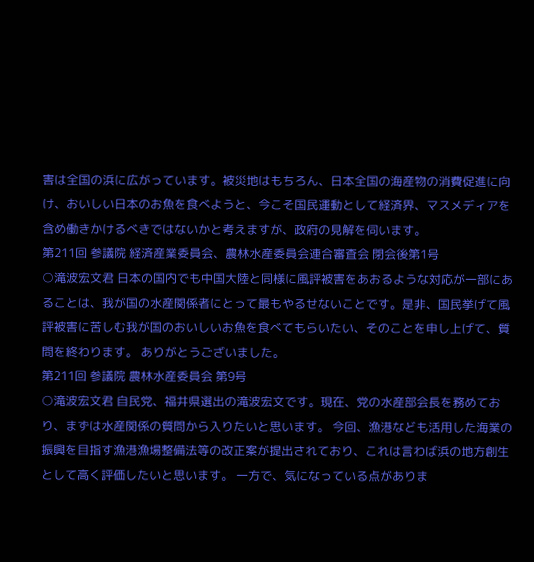害は全国の浜に広がっています。被災地はもちろん、日本全国の海産物の消費促進に向け、おいしい日本のお魚を食べようと、今こそ国民運動として経済界、マスメディアを含め働きかけるべきではないかと考えますが、政府の見解を伺います。
第211回 参議院 経済産業委員会、農林水産委員会連合審査会 閉会後第1号
○滝波宏文君 日本の国内でも中国大陸と同様に風評被害をあおるような対応が一部にあることは、我が国の水産関係者にとって最もやるせないことです。是非、国民挙げて風評被害に苦しむ我が国のおいしいお魚を食べてもらいたい、そのことを申し上げて、質問を終わります。 ありがとうございました。
第211回 参議院 農林水産委員会 第9号
○滝波宏文君 自民党、福井県選出の滝波宏文です。現在、党の水産部会長を務めており、まずは水産関係の質問から入りたいと思います。 今回、漁港なども活用した海業の振興を目指す漁港漁場整備法等の改正案が提出されており、これは言わば浜の地方創生として高く評価したいと思います。 一方で、気になっている点がありま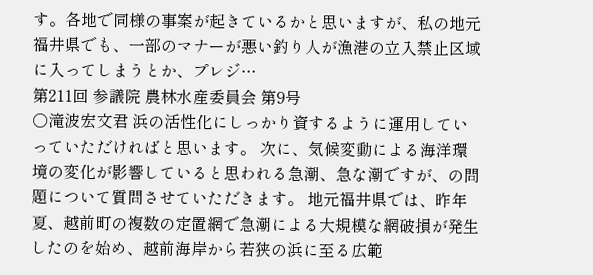す。各地で同様の事案が起きているかと思いますが、私の地元福井県でも、一部のマナーが悪い釣り人が漁港の立入禁止区域に入ってしまうとか、プレジ…
第211回 参議院 農林水産委員会 第9号
○滝波宏文君 浜の活性化にしっかり資するように運用していっていただければと思います。 次に、気候変動による海洋環境の変化が影響していると思われる急潮、急な潮ですが、の問題について質問させていただきます。 地元福井県では、昨年夏、越前町の複数の定置網で急潮による大規模な網破損が発生したのを始め、越前海岸から若狭の浜に至る広範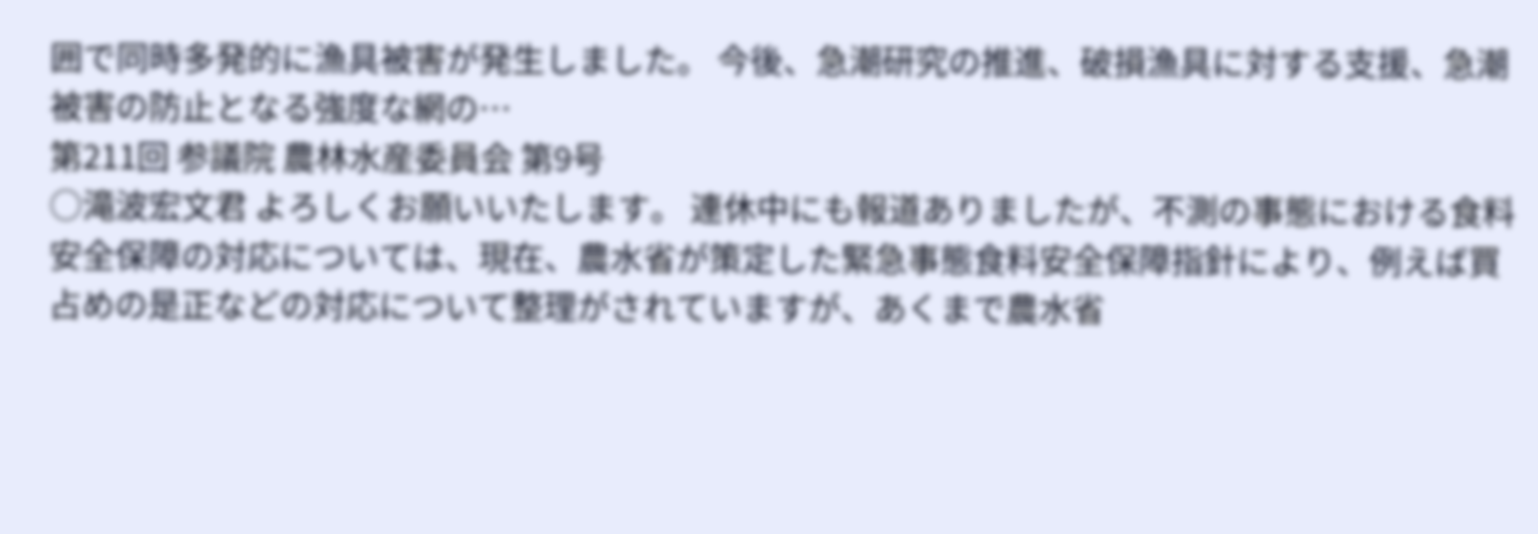囲で同時多発的に漁具被害が発生しました。 今後、急潮研究の推進、破損漁具に対する支援、急潮被害の防止となる強度な網の…
第211回 参議院 農林水産委員会 第9号
○滝波宏文君 よろしくお願いいたします。 連休中にも報道ありましたが、不測の事態における食料安全保障の対応については、現在、農水省が策定した緊急事態食料安全保障指針により、例えば買占めの是正などの対応について整理がされていますが、あくまで農水省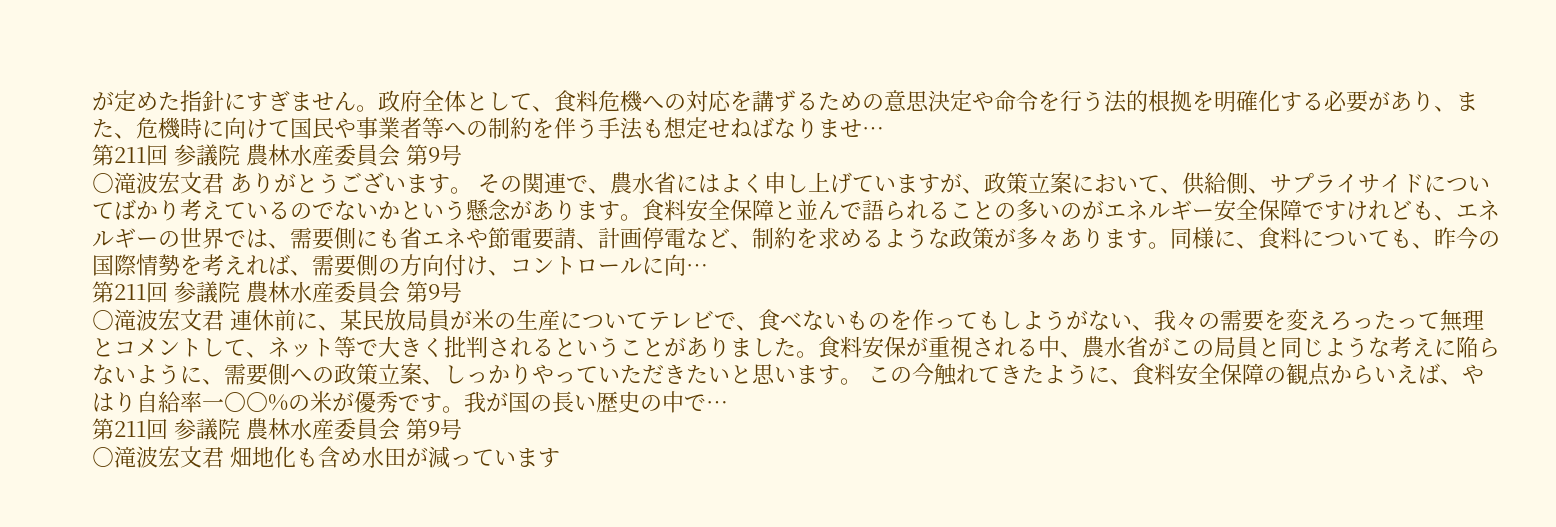が定めた指針にすぎません。政府全体として、食料危機への対応を講ずるための意思決定や命令を行う法的根拠を明確化する必要があり、また、危機時に向けて国民や事業者等への制約を伴う手法も想定せねばなりませ…
第211回 参議院 農林水産委員会 第9号
○滝波宏文君 ありがとうございます。 その関連で、農水省にはよく申し上げていますが、政策立案において、供給側、サプライサイドについてばかり考えているのでないかという懸念があります。食料安全保障と並んで語られることの多いのがエネルギー安全保障ですけれども、エネルギーの世界では、需要側にも省エネや節電要請、計画停電など、制約を求めるような政策が多々あります。同様に、食料についても、昨今の国際情勢を考えれば、需要側の方向付け、コントロールに向…
第211回 参議院 農林水産委員会 第9号
○滝波宏文君 連休前に、某民放局員が米の生産についてテレビで、食べないものを作ってもしようがない、我々の需要を変えろったって無理とコメントして、ネット等で大きく批判されるということがありました。食料安保が重視される中、農水省がこの局員と同じような考えに陥らないように、需要側への政策立案、しっかりやっていただきたいと思います。 この今触れてきたように、食料安全保障の観点からいえば、やはり自給率一〇〇%の米が優秀です。我が国の長い歴史の中で…
第211回 参議院 農林水産委員会 第9号
○滝波宏文君 畑地化も含め水田が減っています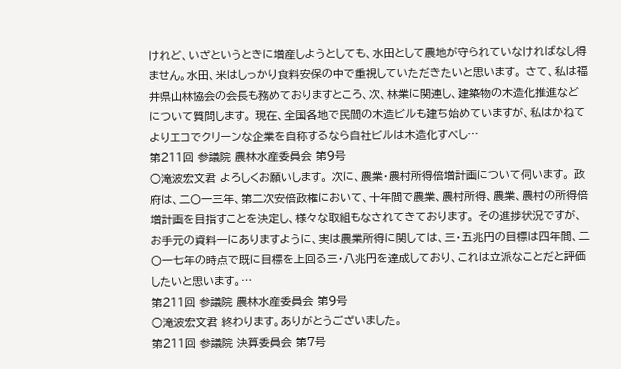けれど、いざというときに増産しようとしても、水田として農地が守られていなければなし得ません。水田、米はしっかり食料安保の中で重視していただきたいと思います。 さて、私は福井県山林協会の会長も務めておりますところ、次、林業に関連し、建築物の木造化推進などについて質問します。 現在、全国各地で民間の木造ビルも建ち始めていますが、私はかねてよりエコでクリーンな企業を自称するなら自社ビルは木造化すべし…
第211回 参議院 農林水産委員会 第9号
○滝波宏文君 よろしくお願いします。 次に、農業・農村所得倍増計画について伺います。 政府は、二〇一三年、第二次安倍政権において、十年間で農業、農村所得、農業、農村の所得倍増計画を目指すことを決定し、様々な取組もなされてきております。 その進捗状況ですが、お手元の資料一にありますように、実は農業所得に関しては、三・五兆円の目標は四年間、二〇一七年の時点で既に目標を上回る三・八兆円を達成しており、これは立派なことだと評価したいと思います。…
第211回 参議院 農林水産委員会 第9号
○滝波宏文君 終わります。ありがとうございました。
第211回 参議院 決算委員会 第7号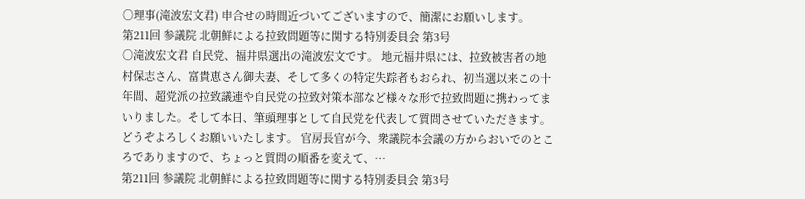○理事(滝波宏文君) 申合せの時間近づいてございますので、簡潔にお願いします。
第211回 参議院 北朝鮮による拉致問題等に関する特別委員会 第3号
○滝波宏文君 自民党、福井県選出の滝波宏文です。 地元福井県には、拉致被害者の地村保志さん、富貴恵さん御夫妻、そして多くの特定失踪者もおられ、初当選以来この十年間、超党派の拉致議連や自民党の拉致対策本部など様々な形で拉致問題に携わってまいりました。そして本日、筆頭理事として自民党を代表して質問させていただきます。どうぞよろしくお願いいたします。 官房長官が今、衆議院本会議の方からおいでのところでありますので、ちょっと質問の順番を変えて、…
第211回 参議院 北朝鮮による拉致問題等に関する特別委員会 第3号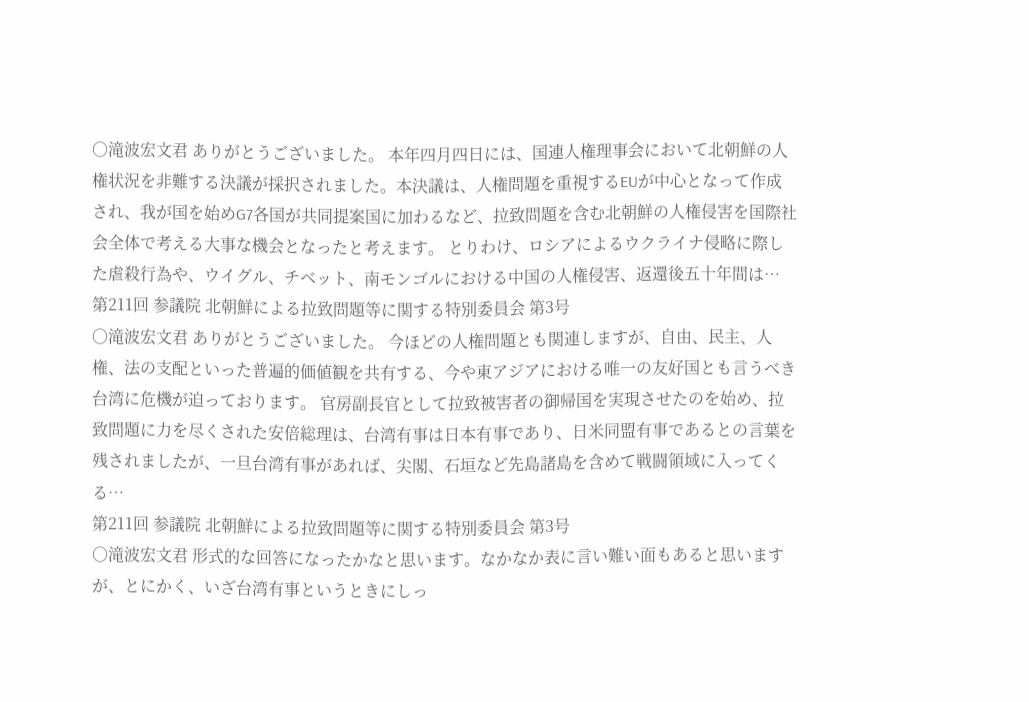○滝波宏文君 ありがとうございました。 本年四月四日には、国連人権理事会において北朝鮮の人権状況を非難する決議が採択されました。本決議は、人権問題を重視するEUが中心となって作成され、我が国を始めG7各国が共同提案国に加わるなど、拉致問題を含む北朝鮮の人権侵害を国際社会全体で考える大事な機会となったと考えます。 とりわけ、ロシアによるウクライナ侵略に際した虐殺行為や、ウイグル、チベット、南モンゴルにおける中国の人権侵害、返還後五十年間は…
第211回 参議院 北朝鮮による拉致問題等に関する特別委員会 第3号
○滝波宏文君 ありがとうございました。 今ほどの人権問題とも関連しますが、自由、民主、人権、法の支配といった普遍的価値観を共有する、今や東アジアにおける唯一の友好国とも言うべき台湾に危機が迫っております。 官房副長官として拉致被害者の御帰国を実現させたのを始め、拉致問題に力を尽くされた安倍総理は、台湾有事は日本有事であり、日米同盟有事であるとの言葉を残されましたが、一旦台湾有事があれば、尖閣、石垣など先島諸島を含めて戦闘領域に入ってくる…
第211回 参議院 北朝鮮による拉致問題等に関する特別委員会 第3号
○滝波宏文君 形式的な回答になったかなと思います。なかなか表に言い難い面もあると思いますが、とにかく、いざ台湾有事というときにしっ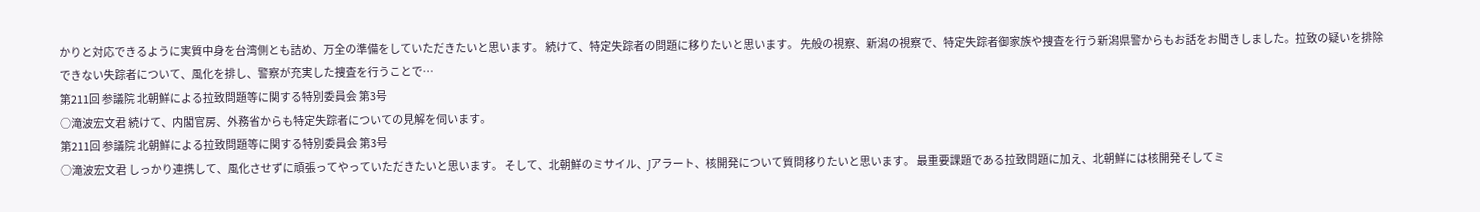かりと対応できるように実質中身を台湾側とも詰め、万全の準備をしていただきたいと思います。 続けて、特定失踪者の問題に移りたいと思います。 先般の視察、新潟の視察で、特定失踪者御家族や捜査を行う新潟県警からもお話をお聞きしました。拉致の疑いを排除できない失踪者について、風化を排し、警察が充実した捜査を行うことで…
第211回 参議院 北朝鮮による拉致問題等に関する特別委員会 第3号
○滝波宏文君 続けて、内閣官房、外務省からも特定失踪者についての見解を伺います。
第211回 参議院 北朝鮮による拉致問題等に関する特別委員会 第3号
○滝波宏文君 しっかり連携して、風化させずに頑張ってやっていただきたいと思います。 そして、北朝鮮のミサイル、Jアラート、核開発について質問移りたいと思います。 最重要課題である拉致問題に加え、北朝鮮には核開発そしてミ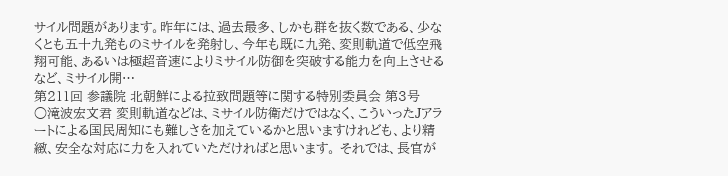サイル問題があります。昨年には、過去最多、しかも群を抜く数である、少なくとも五十九発ものミサイルを発射し、今年も既に九発、変則軌道で低空飛翔可能、あるいは極超音速によりミサイル防御を突破する能力を向上させるなど、ミサイル開…
第211回 参議院 北朝鮮による拉致問題等に関する特別委員会 第3号
○滝波宏文君 変則軌道などは、ミサイル防衛だけではなく、こういったJアラートによる国民周知にも難しさを加えているかと思いますけれども、より精緻、安全な対応に力を入れていただければと思います。 それでは、長官が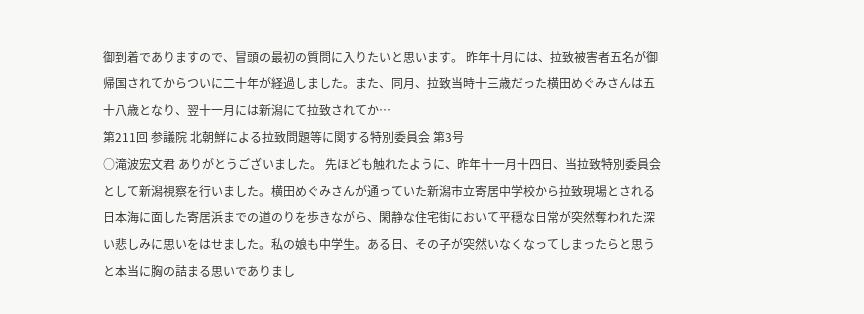御到着でありますので、冒頭の最初の質問に入りたいと思います。 昨年十月には、拉致被害者五名が御帰国されてからついに二十年が経過しました。また、同月、拉致当時十三歳だった横田めぐみさんは五十八歳となり、翌十一月には新潟にて拉致されてか…
第211回 参議院 北朝鮮による拉致問題等に関する特別委員会 第3号
○滝波宏文君 ありがとうございました。 先ほども触れたように、昨年十一月十四日、当拉致特別委員会として新潟視察を行いました。横田めぐみさんが通っていた新潟市立寄居中学校から拉致現場とされる日本海に面した寄居浜までの道のりを歩きながら、閑静な住宅街において平穏な日常が突然奪われた深い悲しみに思いをはせました。私の娘も中学生。ある日、その子が突然いなくなってしまったらと思うと本当に胸の詰まる思いでありまし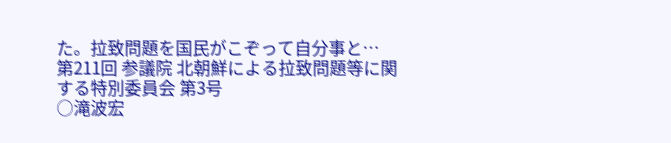た。拉致問題を国民がこぞって自分事と…
第211回 参議院 北朝鮮による拉致問題等に関する特別委員会 第3号
○滝波宏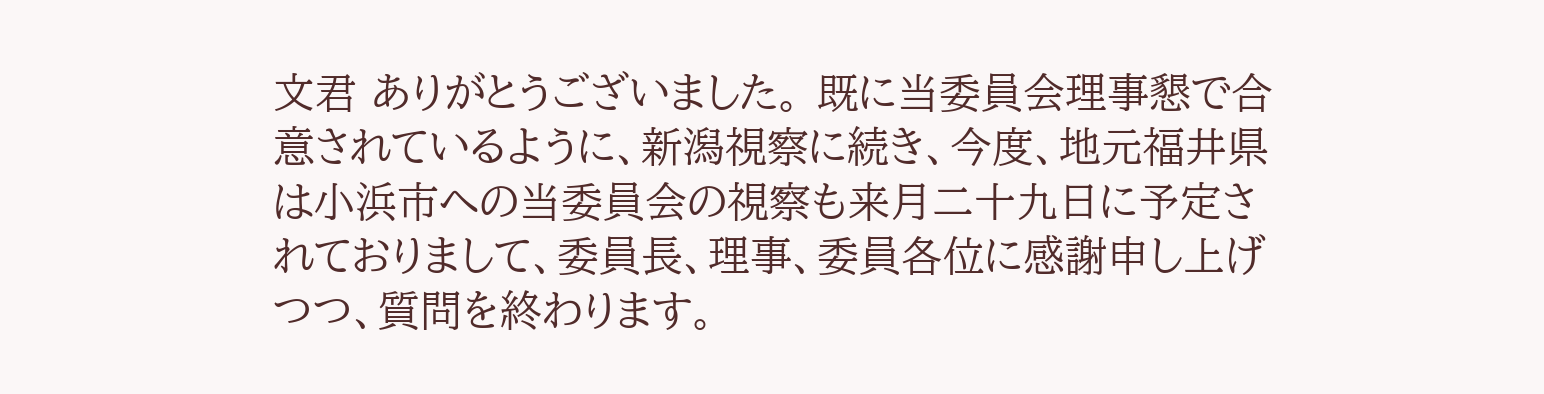文君 ありがとうございました。 既に当委員会理事懇で合意されているように、新潟視察に続き、今度、地元福井県は小浜市への当委員会の視察も来月二十九日に予定されておりまして、委員長、理事、委員各位に感謝申し上げつつ、質問を終わります。